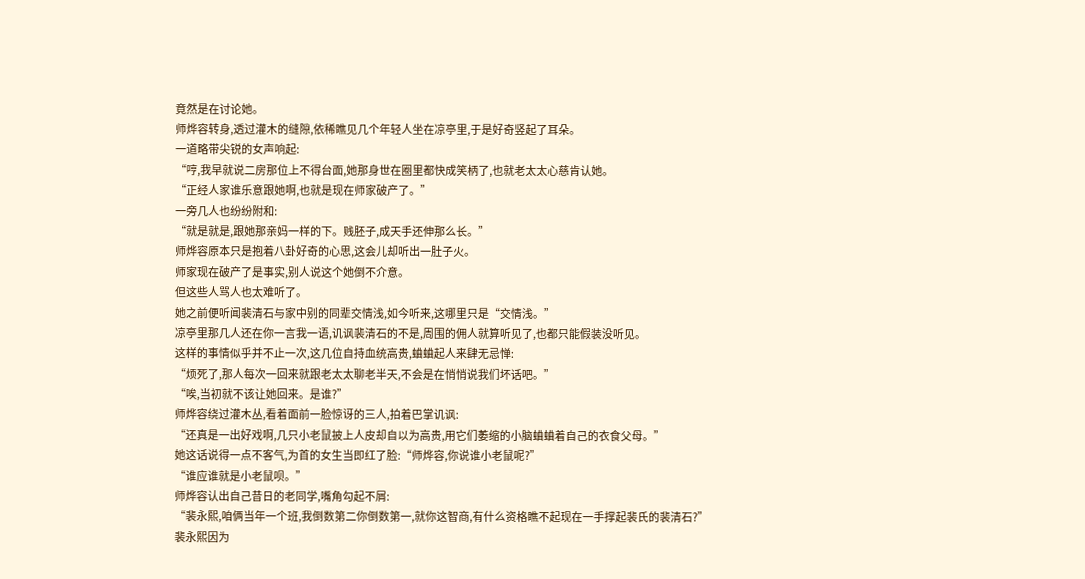竟然是在讨论她。
师烨容转身,透过灌木的缝隙,依稀瞧见几个年轻人坐在凉亭里,于是好奇竖起了耳朵。
一道略带尖锐的女声响起:
“哼,我早就说二房那位上不得台面,她那身世在圈里都快成笑柄了,也就老太太心慈肯认她。
“正经人家谁乐意跟她啊,也就是现在师家破产了。”
一旁几人也纷纷附和:
“就是就是,跟她那亲妈一样的下。贱胚子,成天手还伸那么长。”
师烨容原本只是抱着八卦好奇的心思,这会儿却听出一肚子火。
师家现在破产了是事实,别人说这个她倒不介意。
但这些人骂人也太难听了。
她之前便听闻裴清石与家中别的同辈交情浅,如今听来,这哪里只是“交情浅。”
凉亭里那几人还在你一言我一语,讥讽裴清石的不是,周围的佣人就算听见了,也都只能假装没听见。
这样的事情似乎并不止一次,这几位自持血统高贵,蛐蛐起人来肆无忌惮:
“烦死了,那人每次一回来就跟老太太聊老半天,不会是在悄悄说我们坏话吧。”
“唉,当初就不该让她回来。是谁?”
师烨容绕过灌木丛,看着面前一脸惊讶的三人,拍着巴掌讥讽:
“还真是一出好戏啊,几只小老鼠披上人皮却自以为高贵,用它们萎缩的小脑蛐蛐着自己的衣食父母。”
她这话说得一点不客气,为首的女生当即红了脸:“师烨容,你说谁小老鼠呢?”
“谁应谁就是小老鼠呗。”
师烨容认出自己昔日的老同学,嘴角勾起不屑:
“裴永熙,咱俩当年一个班,我倒数第二你倒数第一,就你这智商,有什么资格瞧不起现在一手撑起裴氏的裴清石?”
裴永熙因为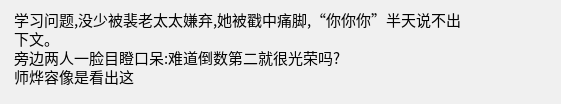学习问题,没少被裴老太太嫌弃,她被戳中痛脚,“你你你”半天说不出下文。
旁边两人一脸目瞪口呆:难道倒数第二就很光荣吗?
师烨容像是看出这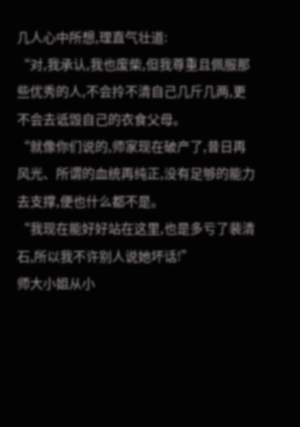几人心中所想,理直气壮道:
“对,我承认,我也废柴,但我尊重且佩服那些优秀的人,不会拎不清自己几斤几两,更不会去诋毁自己的衣食父母。
“就像你们说的,师家现在破产了,昔日再风光、所谓的血统再纯正,没有足够的能力去支撑,便也什么都不是。
“我现在能好好站在这里,也是多亏了裴清石,所以我不许别人说她坏话!”
师大小姐从小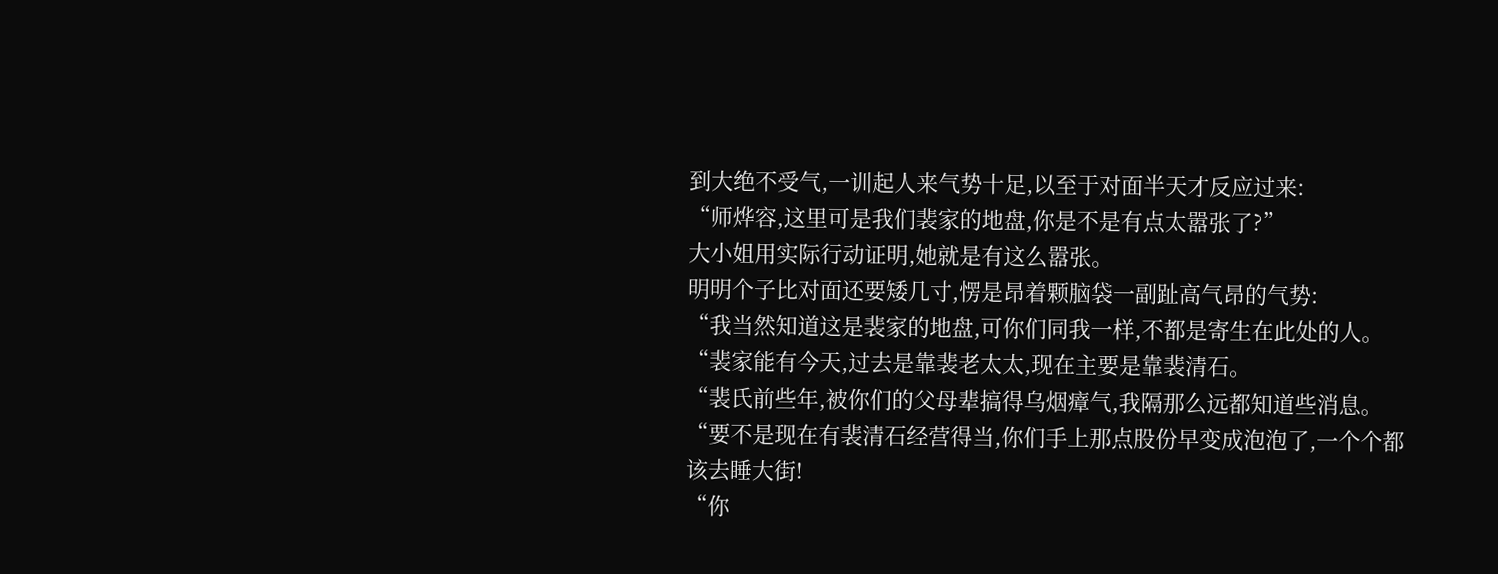到大绝不受气,一训起人来气势十足,以至于对面半天才反应过来:
“师烨容,这里可是我们裴家的地盘,你是不是有点太嚣张了?”
大小姐用实际行动证明,她就是有这么嚣张。
明明个子比对面还要矮几寸,愣是昂着颗脑袋一副趾高气昂的气势:
“我当然知道这是裴家的地盘,可你们同我一样,不都是寄生在此处的人。
“裴家能有今天,过去是靠裴老太太,现在主要是靠裴清石。
“裴氏前些年,被你们的父母辈搞得乌烟瘴气,我隔那么远都知道些消息。
“要不是现在有裴清石经营得当,你们手上那点股份早变成泡泡了,一个个都该去睡大街!
“你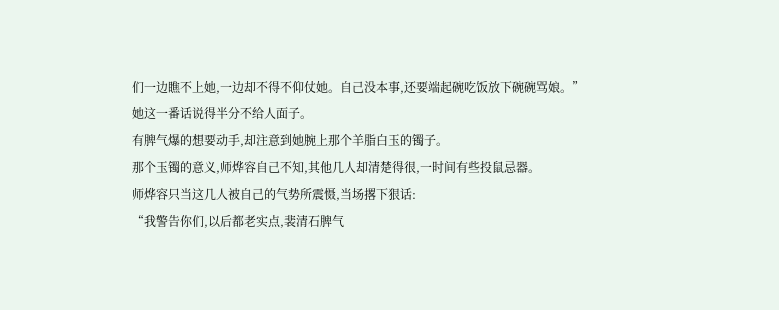们一边瞧不上她,一边却不得不仰仗她。自己没本事,还要端起碗吃饭放下碗碗骂娘。”
她这一番话说得半分不给人面子。
有脾气爆的想要动手,却注意到她腕上那个羊脂白玉的镯子。
那个玉镯的意义,师烨容自己不知,其他几人却清楚得很,一时间有些投鼠忌器。
师烨容只当这几人被自己的气势所震慑,当场撂下狠话:
“我警告你们,以后都老实点,裴清石脾气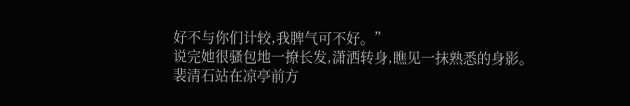好不与你们计较,我脾气可不好。”
说完她很骚包地一撩长发,潇洒转身,瞧见一抹熟悉的身影。
裴清石站在凉亭前方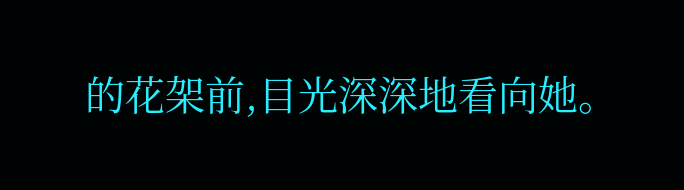的花架前,目光深深地看向她。